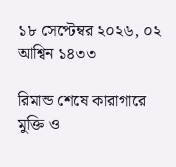১৮ সেপ্টেম্বর ২০২৬, ০২ আশ্বিন ১৪৩৩

রিমান্ড শেষে কারাগারে মুক্তি ও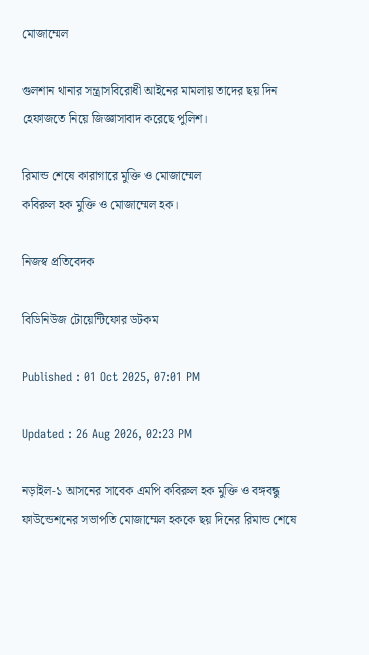মোজাম্মেল

গুলশান থানার সন্ত্রাসবিরোধী আইনের মামলায় তাদের ছয় দিন হেফাজতে নিয়ে জিজ্ঞাসাবাদ করেছে পুলিশ।

রিমান্ড শেষে কারাগারে মুক্তি ও মোজাম্মেল
কবিরুল হক মুক্তি ও মোজাম্মেল হক।

নিজস্ব প্রতিবেদক

বিডিনিউজ টোয়েন্টিফোর ডটকম

Published : 01 Oct 2025, 07:01 PM

Updated : 26 Aug 2026, 02:23 PM

নড়াইল-১ আসনের সাবেক এমপি কবিরুল হক মুক্তি ও বঙ্গবন্ধু ফাউন্ডেশনের সভাপতি মোজাম্মেল হককে ছয় দিনের রিমান্ড শেষে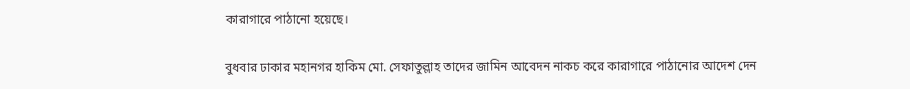কারাগারে পাঠানো হয়েছে।

বুধবার ঢাকার মহানগর হাকিম মো. সেফাতুল্লাহ তাদের জামিন আবেদন নাকচ করে কারাগারে পাঠানোর আদেশ দেন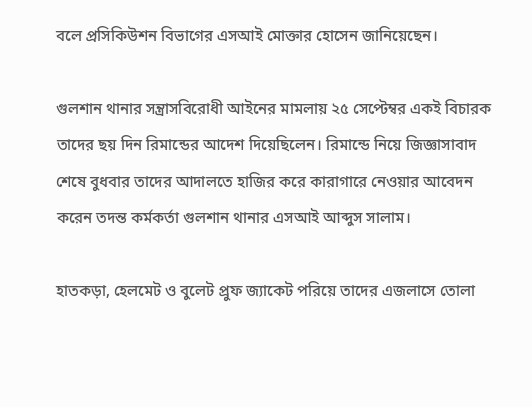বলে প্রসিকিউশন বিভাগের এসআই মোক্তার হোসেন জানিয়েছেন।

গুলশান থানার সন্ত্রাসবিরোধী আইনের মামলায় ২৫ সেপ্টেম্বর একই বিচারক তাদের ছয় দিন রিমান্ডের আদেশ দিয়েছিলেন। রিমান্ডে নিয়ে জিজ্ঞাসাবাদ শেষে বুধবার তাদের আদালতে হাজির করে কারাগারে নেওয়ার আবেদন করেন তদন্ত কর্মকর্তা গুলশান থানার এসআই আব্দুস সালাম।

হাতকড়া, হেলমেট ও বুলেট প্রুফ জ্যাকেট পরিয়ে তাদের এজলাসে তোলা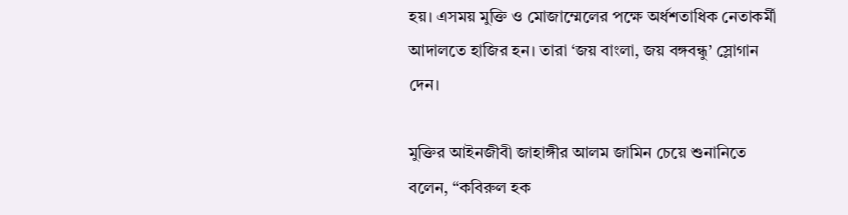হয়। এসময় মুক্তি ও মোজাম্মেলের পক্ষে অর্ধশতাধিক নেতাকর্মী আদালতে হাজির হন। তারা ‘জয় বাংলা, জয় বঙ্গবন্ধু’ স্লোগান দেন।

মুক্তির আইনজীবী জাহাঙ্গীর আলম জামিন চেয়ে শুনানিতে বলেন, “কবিরুল হক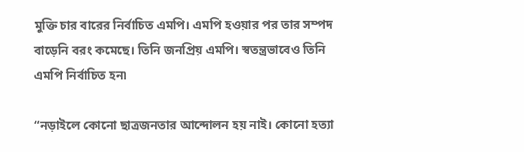মুক্তি চার বারের নির্বাচিত এমপি। এমপি হওয়ার পর তার সম্পদ বাড়েনি বরং কমেছে। তিনি জনপ্রিয় এমপি। স্বতন্ত্রভাবেও তিনি এমপি নির্বাচিত হন৷

“নড়াইলে কোনো ছাত্রজনতার আন্দোলন হয় নাই। কোনো হত্যা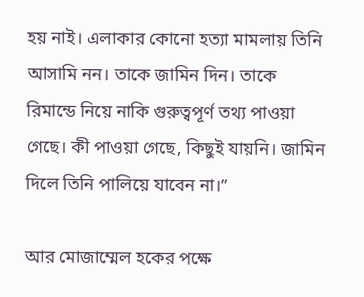হয় নাই। এলাকার কোনো হত্যা মামলায় তিনি আসামি নন। তাকে জামিন দিন। তাকে রিমান্ডে নিয়ে নাকি গুরুত্বপূর্ণ তথ্য পাওয়া গেছে। কী পাওয়া গেছে, কিছুই যায়নি। জামিন দিলে তিনি পালিয়ে যাবেন না।”

আর মোজাম্মেল হকের পক্ষে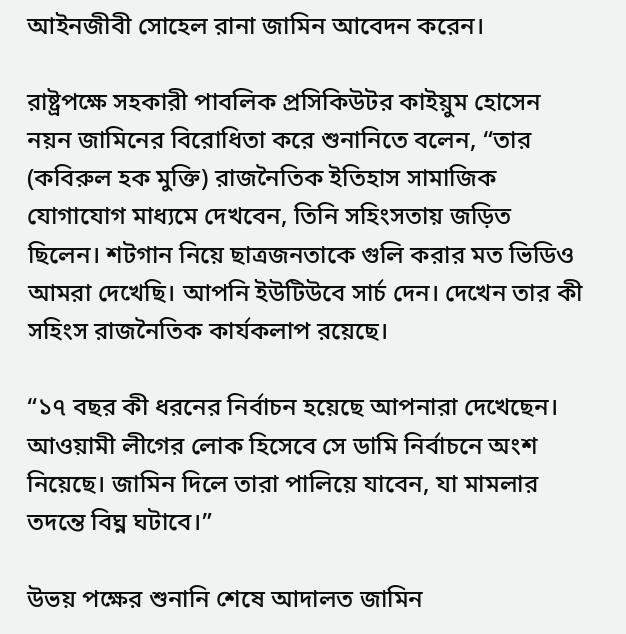আইনজীবী সোহেল রানা জামিন আবেদন করেন।

রাষ্ট্রপক্ষে সহকারী পাবলিক প্রসিকিউটর কাইয়ুম হোসেন নয়ন জামিনের বিরোধিতা করে শুনানিতে বলেন, “তার (কবিরুল হক মুক্তি) রাজনৈতিক ইতিহাস সামাজিক যোগাযোগ মাধ্যমে দেখবেন, তিনি সহিংসতায় জড়িত ছিলেন। শটগান নিয়ে ছাত্রজনতাকে গুলি করার মত ভিডিও আমরা দেখেছি। আপনি ইউটিউবে সার্চ দেন। দেখেন তার কী সহিংস রাজনৈতিক কার্যকলাপ রয়েছে।

“১৭ বছর কী ধরনের নির্বাচন হয়েছে আপনারা দেখেছেন। আওয়ামী লীগের লোক হিসেবে সে ডামি নির্বাচনে অংশ নিয়েছে। জামিন দিলে তারা পালিয়ে যাবেন, যা মামলার তদন্তে বিঘ্ন ঘটাবে।”

উভয় পক্ষের শুনানি শেষে আদালত জামিন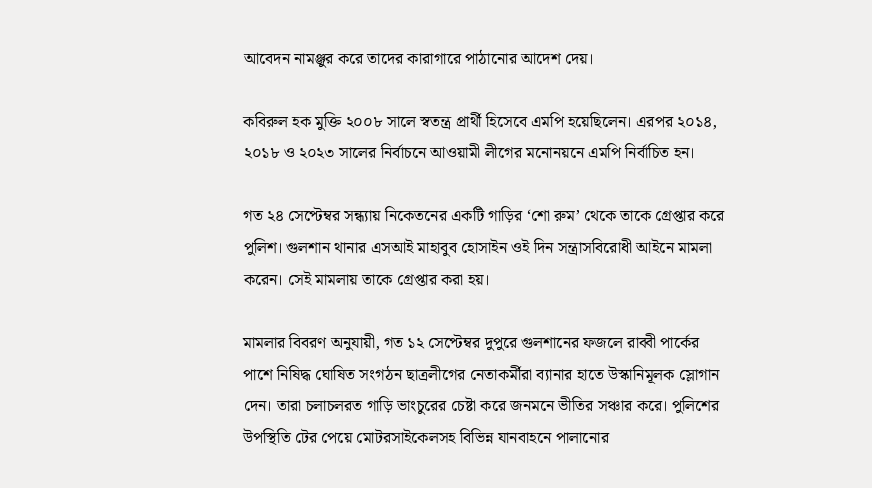আবেদন নামঞ্জুর করে তাদের কারাগারে পাঠানোর আদেশ দেয়।

কবিরুল হক মুক্তি ২০০৮ সালে স্বতন্ত্র প্রার্থী হিসেবে এমপি হয়েছিলেন। এরপর ২০১৪, ২০১৮ ও ২০২৩ সালের নির্বাচনে আওয়ামী লীগের মনোনয়নে এমপি নির্বাচিত হন।

গত ২৪ সেপ্টেম্বর সন্ধ্যায় নিকেতনের একটি গাড়ির ‘শো রুম’ থেকে তাকে গ্রেপ্তার করে পুলিশ। গুলশান থানার এসআই মাহাবুব হোসাইন ওই দিন সন্ত্রাসবিরোধী আইনে মামলা করেন। সেই মামলায় তাকে গ্রেপ্তার করা হয়।

মামলার বিবরণ অনুযায়ী, গত ১২ সেপ্টেম্বর দুপুরে গুলশানের ফজলে রাব্বী পার্কের পাশে নিষিদ্ধ ঘোষিত সংগঠন ছাত্রলীগের নেতাকর্মীরা ব্যানার হাতে উস্কানিমূলক স্লোগান দেন। তারা চলাচলরত গাড়ি ভাংচুরের চেষ্টা করে জনমনে ভীতির সঞ্চার করে। পুলিশের উপস্থিতি টের পেয়ে মোটরসাইকেলসহ বিভিন্ন যানবাহনে পালানোর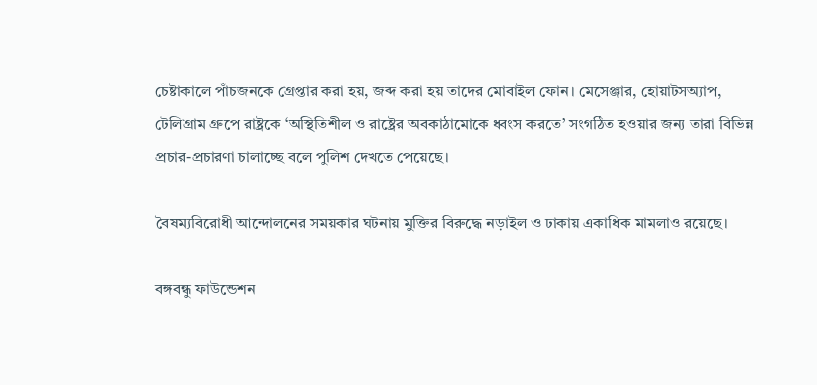চেষ্টাকালে পাঁচজনকে গ্রেপ্তার করা হয়, জব্দ করা হয় তাদের মোবাইল ফোন। মেসেঞ্জার, হোয়াটসঅ্যাপ, টেলিগ্রাম গ্রুপে রাষ্ট্রকে ‘অস্থিতিশীল ও রাষ্ট্রের অবকাঠামোকে ধ্বংস করতে’ সংগঠিত হওয়ার জন্য তারা বিভিন্ন প্রচার-প্রচারণা চালাচ্ছে বলে পুলিশ দেখতে পেয়েছে।

বৈষম্যবিরোধী আন্দোলনের সময়কার ঘটনায় মুক্তির বিরুদ্ধে নড়াইল ও ঢাকায় একাধিক মামলাও রয়েছে।

বঙ্গবন্ধু ফাউন্ডেশন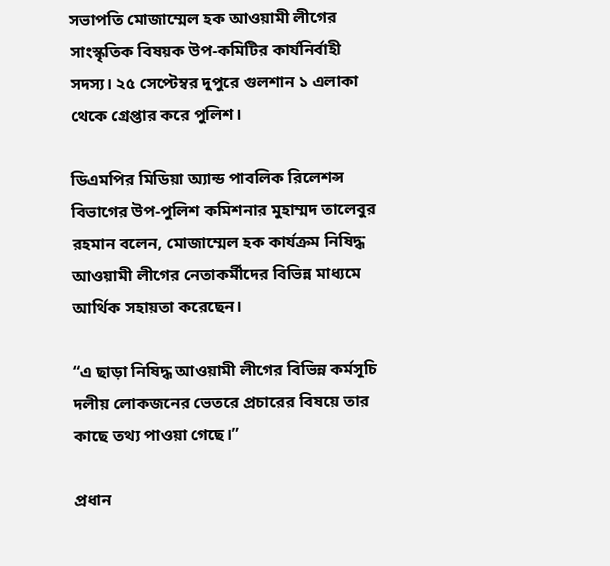সভাপতি মোজাম্মেল হক আওয়ামী লীগের সাংস্কৃতিক বিষয়ক উপ-কমিটির কার্যনির্বাহী সদস্য। ২৫ সেপ্টেম্বর দুপুরে গুলশান ১ এলাকা থেকে গ্রেপ্তার করে পুলিশ।

ডিএমপির মিডিয়া অ্যান্ড পাবলিক রিলেশন্স বিভাগের উপ-পুলিশ কমিশনার মুহাম্মদ তালেবুর রহমান বলেন, মোজাম্মেল হক কার্যক্রম নিষিদ্ধ আওয়ামী লীগের নেতাকর্মীদের বিভিন্ন মাধ্যমে আর্থিক সহায়তা করেছেন।

“এ ছাড়া নিষিদ্ধ আওয়ামী লীগের বিভিন্ন কর্মসূচি দলীয় লোকজনের ভেতরে প্রচারের বিষয়ে তার কাছে তথ্য পাওয়া গেছে।”

প্রধান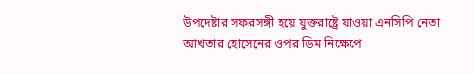উপদেষ্টার সফরসঙ্গী হয়ে যুক্তরাষ্ট্রে যাওয়া এনসিপি নেতা আখতার হোসেনের ওপর ডিম নিক্ষেপে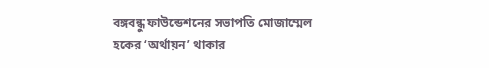বঙ্গবন্ধু ফাউন্ডেশনের সভাপতি মোজাম্মেল হকের ‘অর্থায়ন’ থাকার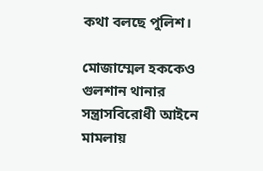কথা বলছে পুলিশ।

মোজাম্মেল হককেও গুলশান থানার সন্ত্রাসবিরোধী আইনে মামলায়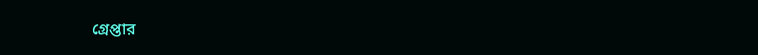গ্রেপ্তার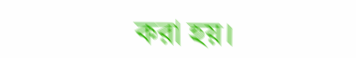করা হয়।